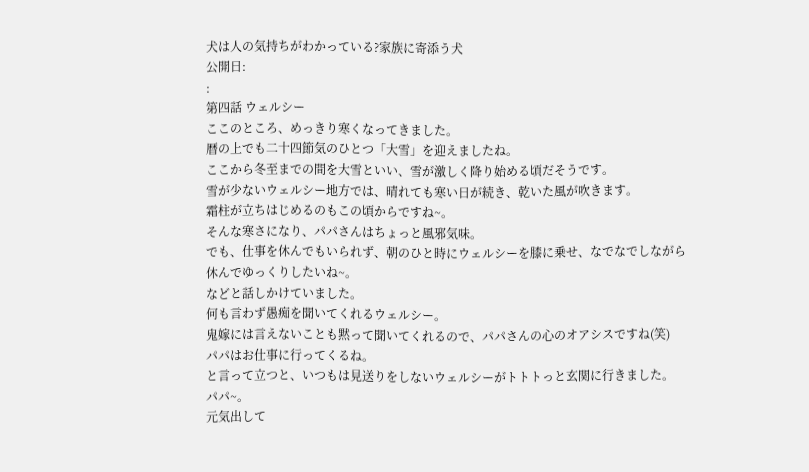犬は人の気持ちがわかっている?家族に寄添う犬
公開日:
:
第四話 ウェルシー
ここのところ、めっきり寒くなってきました。
暦の上でも二十四節気のひとつ「大雪」を迎えましたね。
ここから冬至までの間を大雪といい、雪が激しく降り始める頃だそうです。
雪が少ないウェルシー地方では、晴れても寒い日が続き、乾いた風が吹きます。
霜柱が立ちはじめるのもこの頃からですね~。
そんな寒さになり、パパさんはちょっと風邪気味。
でも、仕事を休んでもいられず、朝のひと時にウェルシーを膝に乗せ、なでなでしながら
休んでゆっくりしたいね~。
などと話しかけていました。
何も言わず愚痴を聞いてくれるウェルシー。
鬼嫁には言えないことも黙って聞いてくれるので、パパさんの心のオアシスですね(笑)
パパはお仕事に行ってくるね。
と言って立つと、いつもは見送りをしないウェルシーがトトトっと玄関に行きました。
パパ~。
元気出して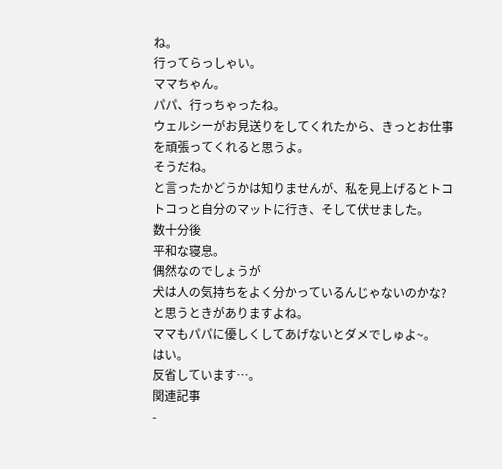ね。
行ってらっしゃい。
ママちゃん。
パパ、行っちゃったね。
ウェルシーがお見送りをしてくれたから、きっとお仕事を頑張ってくれると思うよ。
そうだね。
と言ったかどうかは知りませんが、私を見上げるとトコトコっと自分のマットに行き、そして伏せました。
数十分後
平和な寝息。
偶然なのでしょうが
犬は人の気持ちをよく分かっているんじゃないのかな?
と思うときがありますよね。
ママもパパに優しくしてあげないとダメでしゅよ~。
はい。
反省しています…。
関連記事
-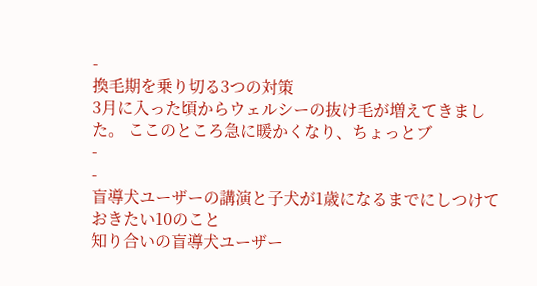-
換毛期を乗り切る3つの対策
3月に入った頃からウェルシーの抜け毛が増えてきました。 ここのところ急に暖かくなり、ちょっとブ
-
-
盲導犬ユーザーの講演と子犬が1歳になるまでにしつけておきたい10のこと
知り合いの盲導犬ユーザー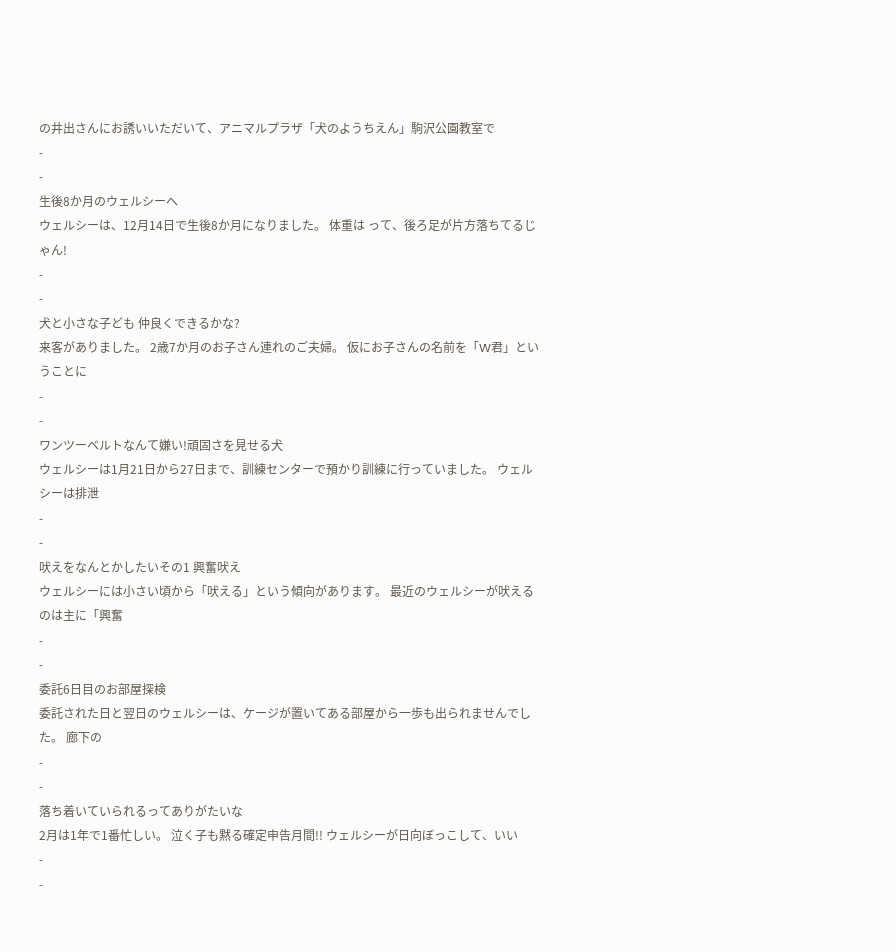の井出さんにお誘いいただいて、アニマルプラザ「犬のようちえん」駒沢公園教室で
-
-
生後8か月のウェルシーへ
ウェルシーは、12月14日で生後8か月になりました。 体重は って、後ろ足が片方落ちてるじゃん!
-
-
犬と小さな子ども 仲良くできるかな?
来客がありました。 2歳7か月のお子さん連れのご夫婦。 仮にお子さんの名前を「W君」ということに
-
-
ワンツーベルトなんて嫌い!頑固さを見せる犬
ウェルシーは1月21日から27日まで、訓練センターで預かり訓練に行っていました。 ウェルシーは排泄
-
-
吠えをなんとかしたいその1 興奮吠え
ウェルシーには小さい頃から「吠える」という傾向があります。 最近のウェルシーが吠えるのは主に「興奮
-
-
委託6日目のお部屋探検
委託された日と翌日のウェルシーは、ケージが置いてある部屋から一歩も出られませんでした。 廊下の
-
-
落ち着いていられるってありがたいな
2月は1年で1番忙しい。 泣く子も黙る確定申告月間!! ウェルシーが日向ぼっこして、いい
-
-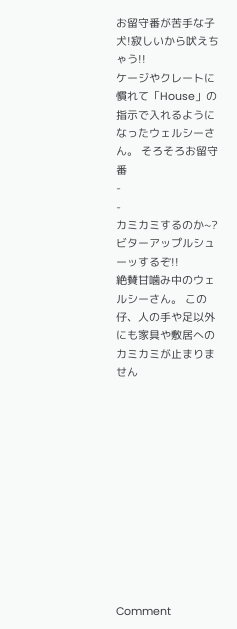お留守番が苦手な子犬!寂しいから吠えちゃう!!
ケージやクレートに慣れて「House」の指示で入れるようになったウェルシーさん。 そろそろお留守番
-
-
カミカミするのか~? ビターアップルシューッするぞ!!
絶賛甘噛み中のウェルシーさん。 この仔、人の手や足以外にも家具や敷居へのカミカミが止まりません












Comment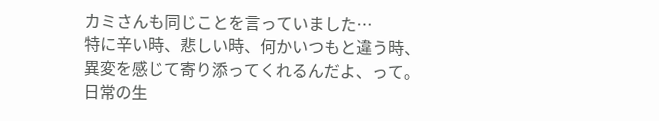カミさんも同じことを言っていました…
特に辛い時、悲しい時、何かいつもと違う時、異変を感じて寄り添ってくれるんだよ、って。
日常の生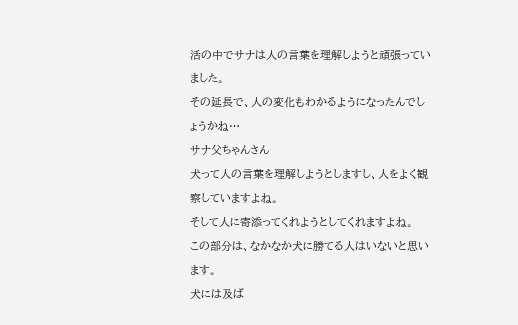活の中でサナは人の言葉を理解しようと頑張っていました。
その延長で、人の変化もわかるようになったんでしょうかね…
サナ父ちゃんさん
犬って人の言葉を理解しようとしますし、人をよく観察していますよね。
そして人に寄添ってくれようとしてくれますよね。
この部分は、なかなか犬に勝てる人はいないと思います。
犬には及ば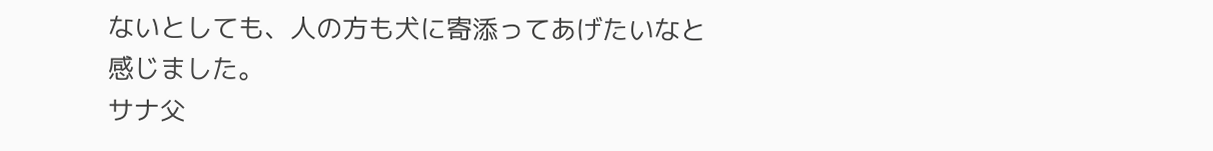ないとしても、人の方も犬に寄添ってあげたいなと感じました。
サナ父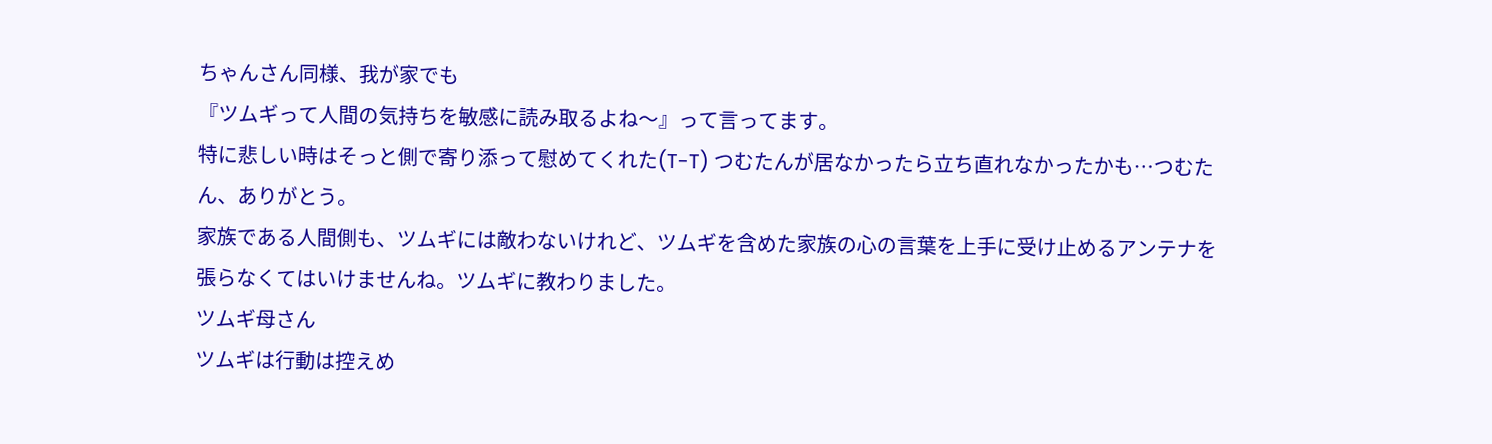ちゃんさん同様、我が家でも
『ツムギって人間の気持ちを敏感に読み取るよね〜』って言ってます。
特に悲しい時はそっと側で寄り添って慰めてくれた(T-T) つむたんが居なかったら立ち直れなかったかも…つむたん、ありがとう。
家族である人間側も、ツムギには敵わないけれど、ツムギを含めた家族の心の言葉を上手に受け止めるアンテナを張らなくてはいけませんね。ツムギに教わりました。
ツムギ母さん
ツムギは行動は控えめ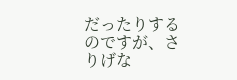だったりするのですが、さりげな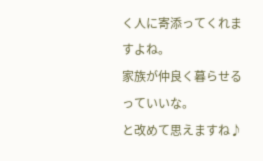く人に寄添ってくれますよね。
家族が仲良く暮らせるっていいな。
と改めて思えますね♪